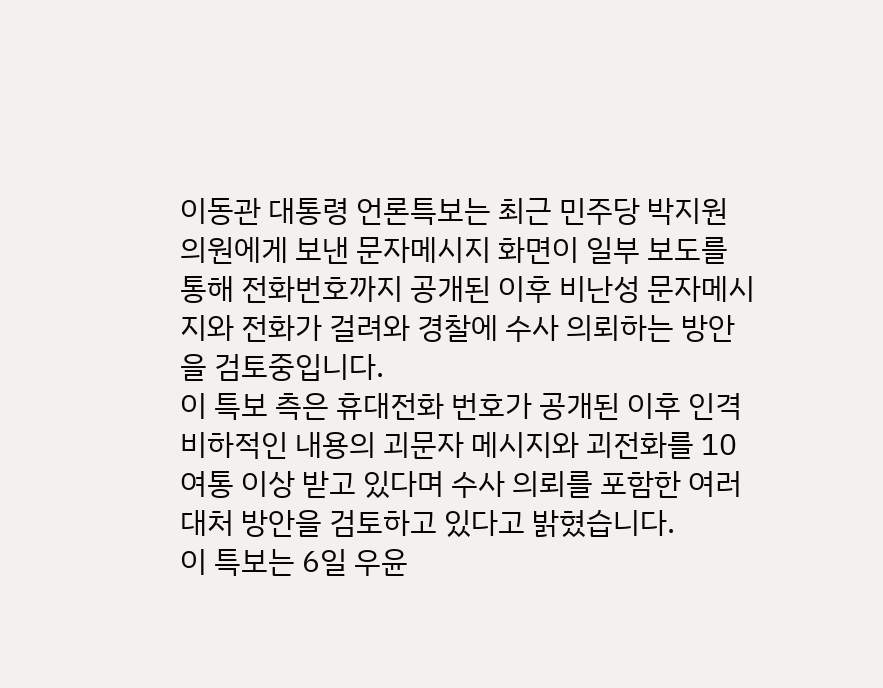이동관 대통령 언론특보는 최근 민주당 박지원 의원에게 보낸 문자메시지 화면이 일부 보도를 통해 전화번호까지 공개된 이후 비난성 문자메시지와 전화가 걸려와 경찰에 수사 의뢰하는 방안을 검토중입니다.
이 특보 측은 휴대전화 번호가 공개된 이후 인격 비하적인 내용의 괴문자 메시지와 괴전화를 10여통 이상 받고 있다며 수사 의뢰를 포함한 여러 대처 방안을 검토하고 있다고 밝혔습니다.
이 특보는 6일 우윤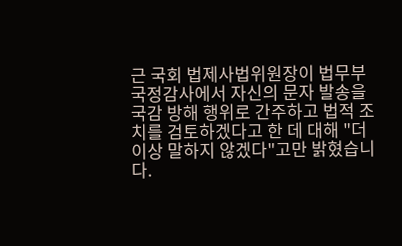근 국회 법제사법위원장이 법무부 국정감사에서 자신의 문자 발송을 국감 방해 행위로 간주하고 법적 조치를 검토하겠다고 한 데 대해 "더 이상 말하지 않겠다"고만 밝혔습니다.